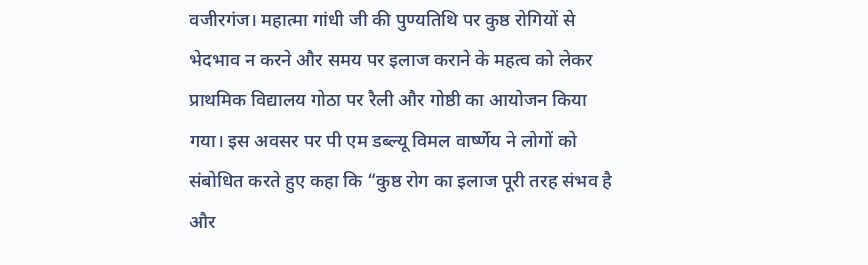वजीरगंज। महात्मा गांधी जी की पुण्यतिथि पर कुष्ठ रोगियों से भेदभाव न करने और समय पर इलाज कराने के महत्व को लेकर प्राथमिक विद्यालय गोठा पर रैली और गोष्ठी का आयोजन किया गया। इस अवसर पर पी एम डब्ल्यू विमल वार्ष्णेय ने लोगों को संबोधित करते हुए कहा कि “कुष्ठ रोग का इलाज पूरी तरह संभव है और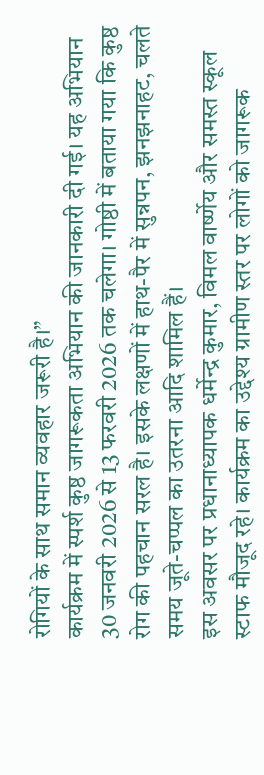रोगियों के साथ समान व्यवहार जरूरी है।”
कार्यक्रम में स्पर्श कुष्ठ जागरूकता अभियान की जानकारी दी गई। यह अभियान 30 जनवरी 2026 से 13 फरवरी 2026 तक चलेगा। गोष्ठी में बताया गया कि कुष्ठ रोग की पहचान सरल है। इसके लक्षणों में हाथ-पैर में सुन्नपन, झनझनाहट, चलते समय जूते-चप्पल का उतरना आदि शामिल हैं।
इस अवसर पर प्रधानाध्यापक धर्मेन्द्र कुमार, विमल वार्ष्णेय और समस्त स्कूल स्टाफ मौजूद रहे। कार्यक्रम का उद्देश्य ग्रामीण स्तर पर लोगों को जागरूक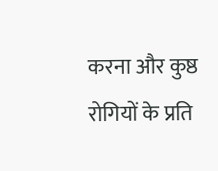करना और कुष्ठ रोगियों के प्रति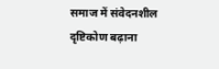समाज में संवेदनशील दृष्टिकोण बढ़ाना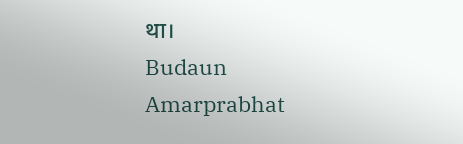था।
Budaun Amarprabhat